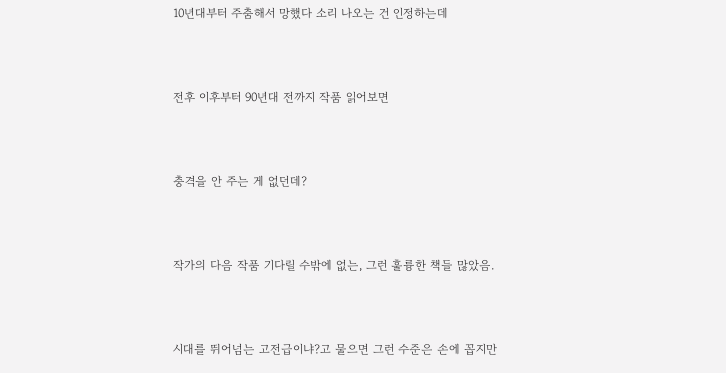10년대부터 주춤해서 망했다 소리 나오는 건 인정하는데



전후 이후부터 90년대 전까지 작품 읽어보면



충격을 안 주는 게 없던데?



작가의 다음 작품 기다릴 수밖에 없는, 그런 훌륭한 책들 많았음.



시대를 뛰어넘는 고전급이냐?고 물으면 그런 수준은 손에 꼽지만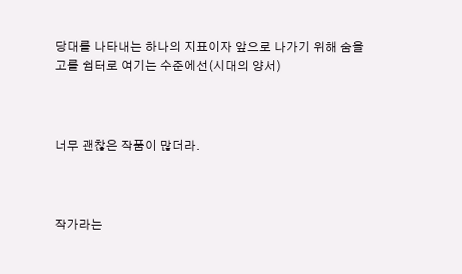당대를 나타내는 하나의 지표이자 앞으로 나가기 위해 숨을 고를 쉼터로 여기는 수준에선(시대의 양서)



너무 괜찮은 작품이 많더라.



작가라는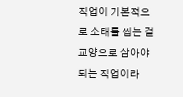직업이 기본적으로 소태를 씹는 걸 교양으로 삼아야 되는 직업이라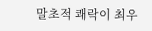말초적 쾌락이 최우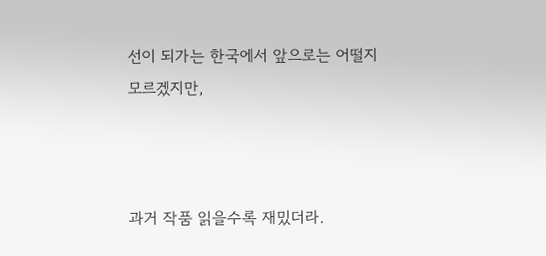선이 되가는 한국에서 앞으로는 어떨지 모르겠지만,



과거 작품 읽을수록 재밌더라.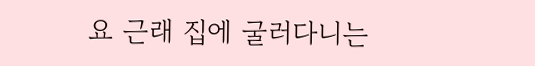요 근래 집에 굴러다니는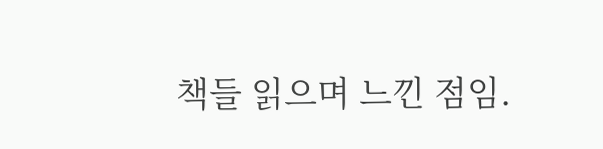책들 읽으며 느낀 점임.